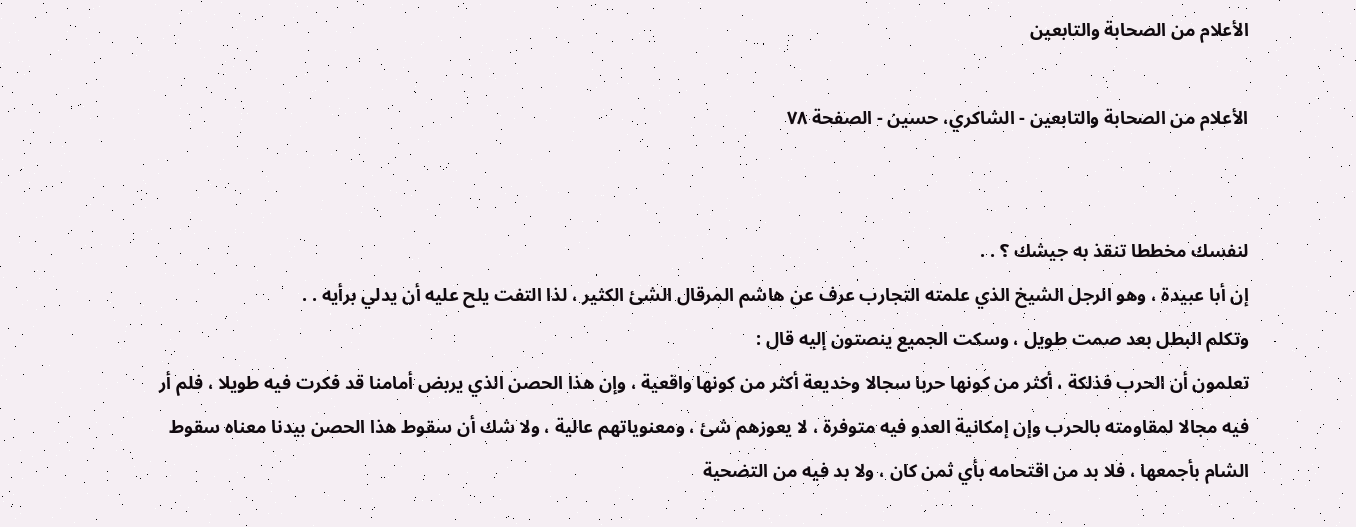الأعلام من الصحابة والتابعين

الأعلام من الصحابة والتابعين - الشاكري، حسين - الصفحة ٧٨


لنفسك مخططا تنقذ به جيشك ؟ . .
إن أبا عبيدة ، وهو الرجل الشيخ الذي علمته التجارب عرف عن هاشم المرقال الشئ الكثير ، لذا التفت يلح عليه أن يدلي برأيه . .
وتكلم البطل بعد صمت طويل ، وسكت الجميع ينصتون إليه قال :
تعلمون أن الحرب فذلكة ، أكثر من كونها حربا سجالا وخديعة أكثر من كونها واقعية ، وإن هذا الحصن الذي يربض أمامنا قد فكرت فيه طويلا ، فلم أر فيه مجالا لمقاومته بالحرب وإن إمكانية العدو فيه متوفرة ، لا يعوزهم شئ ، ومعنوياتهم عالية ، ولا شك أن سقوط هذا الحصن بيدنا معناه سقوط الشام بأجمعها ، فلا بد من اقتحامه بأي ثمن كان ، ولا بد فيه من التضحية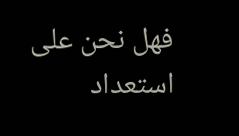فهل نحن على استعداد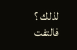لذلك ؟
فالتفت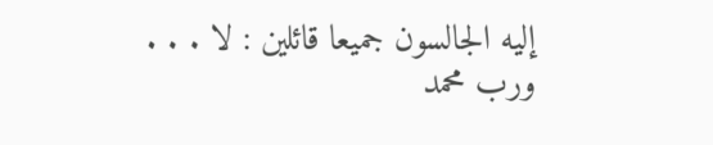إليه الجالسون جميعا قائلين : لا . . . ورب محمد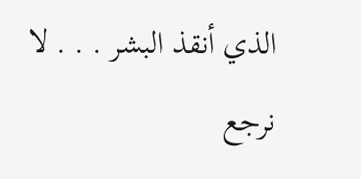الذي أنقذ البشر . . . لا نرجع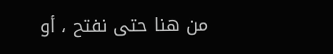من هنا حتى نفتح ، أو